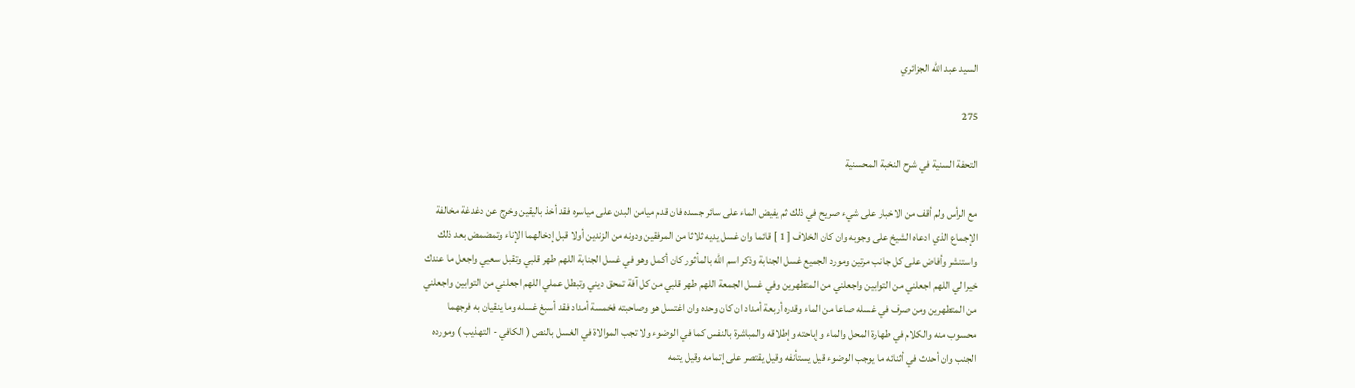السيد عبد الله الجزائري

275

التحفة السنية في شرح النخبة المحسنية

مع الرأس ولم أقف من الاخبار على شيء صريح في ذلك ثم يفيض الماء على سائر جسده فان قدم ميامن البدن على مياسره فقد أخذ باليقين وخرج عن دغدغة مخالفة الإجماع الذي ادعاه الشيخ على وجوبه وان كان الخلاف [ 1 ] قائما وان غسل يديه ثلاثا من المرفقين ودونه من الزندين أولا قبل إدخالهما الإناء وتمضمض بعد ذلك واستنشر وأفاض على كل جانب مرتين ومورد الجميع غسل الجنابة وذكر اسم اللّه بالمأثور كان أكمل وهو في غسل الجنابة اللهم طهر قلبي وتقبل سعيي واجعل ما عندك خيرا لي اللهم اجعلني من التوابين واجعلني من المتطهرين وفي غسل الجمعة اللهم طهر قلبي من كل آفة تمحق ديني وتبطل عملي اللهم اجعلني من التوابين واجعلني من المتطهرين ومن صرف في غسله صاعا من الماء وقدره أربعة أمداد ان كان وحده وان اغتسل هو وصاحبته فخمسة أمداد فقد أسبغ غسله وما ينقيان به فرجهما محسوب منه والكلام في طهارة المحل والماء وإباحته وإطلاقه والمباشرة بالنفس كما في الوضوء ولا تجب الموالاة في الغسل بالنص ( الكافي - التهذيب ) ومورده الجنب وان أحدث في أثنائه ما يوجب الوضوء قيل يستأنفه وقيل يقتصر على إتمامه وقيل يتمه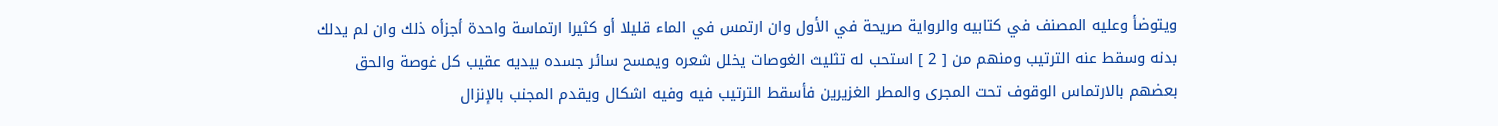ويتوضأ وعليه المصنف في كتابيه والرواية صريحة في الأول وان ارتمس في الماء قليلا أو كثيرا ارتماسة واحدة أجزأه ذلك وان لم يدلك بدنه وسقط عنه الترتيب ومنهم من [ 2 ] استحب له تثليث الغوصات يخلل شعره ويمسح سائر جسده بيديه عقيب كل غوصة والحق بعضهم بالارتماس الوقوف تحت المجرى والمطر الغزيرين فأسقط الترتيب فيه وفيه اشكال ويقدم المجنب بالإنزال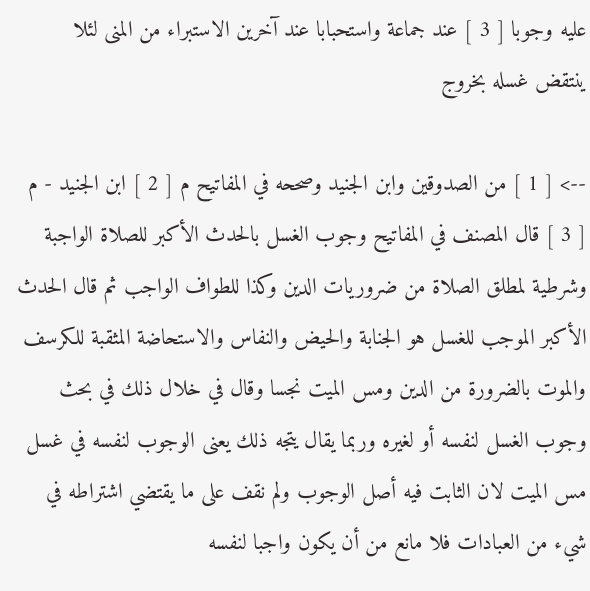عليه وجوبا [ 3 ] عند جماعة واستحبابا عند آخرين الاستبراء من المنى لئلا ينتقض غسله بخروج

--> [ 1 ] من الصدوقين وابن الجنيد وصححه في المفاتيح م [ 2 ] ابن الجنيد - م [ 3 ] قال المصنف في المفاتيح وجوب الغسل بالحدث الأكبر للصلاة الواجبة وشرطية لمطلق الصلاة من ضروريات الدين وكذا للطواف الواجب ثم قال الحدث الأكبر الموجب للغسل هو الجنابة والحيض والنفاس والاستحاضة المثقبة للكرسف والموت بالضرورة من الدين ومس الميت نجسا وقال في خلال ذلك في بحث وجوب الغسل لنفسه أو لغيره وربما يقال يتجه ذلك يعنى الوجوب لنفسه في غسل مس الميت لان الثابت فيه أصل الوجوب ولم نقف على ما يقتضي اشتراطه في شيء من العبادات فلا مانع من أن يكون واجبا لنفسه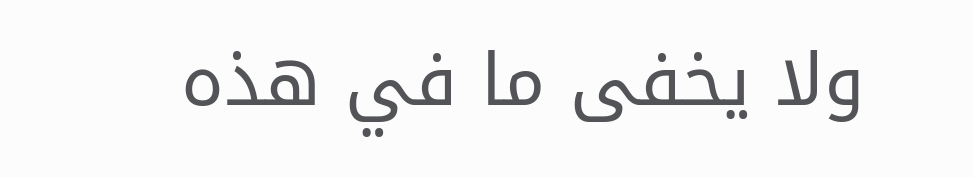ولا يخفى ما في هذه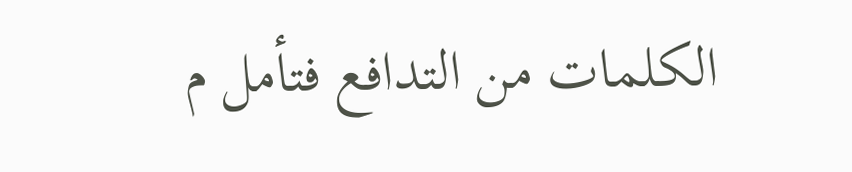الكلمات من التدافع فتأمل م